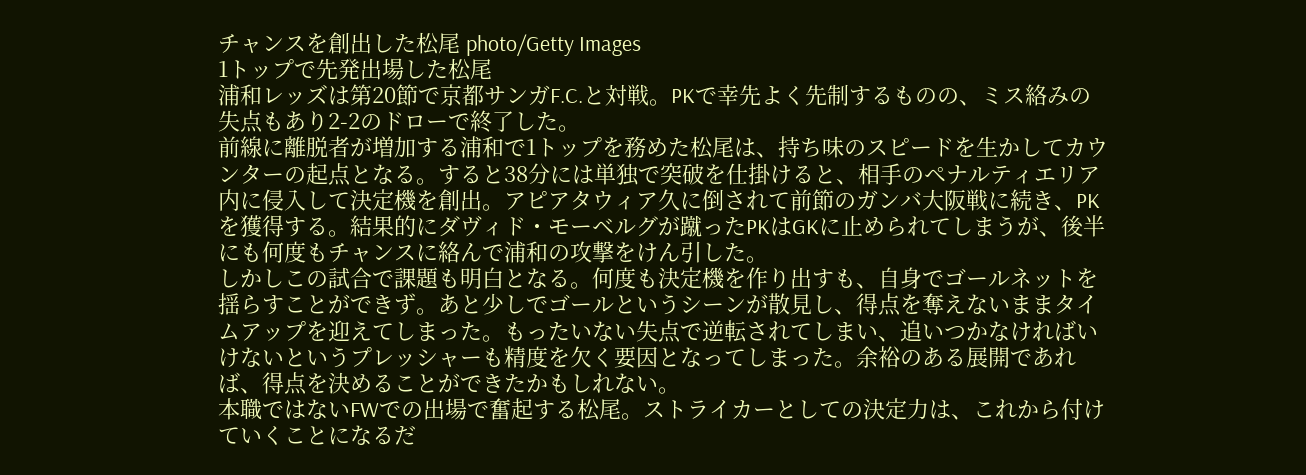チャンスを創出した松尾 photo/Getty Images
1トップで先発出場した松尾
浦和レッズは第20節で京都サンガF.C.と対戦。PKで幸先よく先制するものの、ミス絡みの失点もあり2-2のドローで終了した。
前線に離脱者が増加する浦和で1トップを務めた松尾は、持ち味のスピードを生かしてカウンターの起点となる。すると38分には単独で突破を仕掛けると、相手のペナルティエリア内に侵入して決定機を創出。アピアタウィア久に倒されて前節のガンバ大阪戦に続き、PKを獲得する。結果的にダヴィド・モーベルグが蹴ったPKはGKに止められてしまうが、後半にも何度もチャンスに絡んで浦和の攻撃をけん引した。
しかしこの試合で課題も明白となる。何度も決定機を作り出すも、自身でゴールネットを揺らすことができず。あと少しでゴールというシーンが散見し、得点を奪えないままタイムアップを迎えてしまった。もったいない失点で逆転されてしまい、追いつかなければいけないというプレッシャーも精度を欠く要因となってしまった。余裕のある展開であれば、得点を決めることができたかもしれない。
本職ではないFWでの出場で奮起する松尾。ストライカーとしての決定力は、これから付けていくことになるだ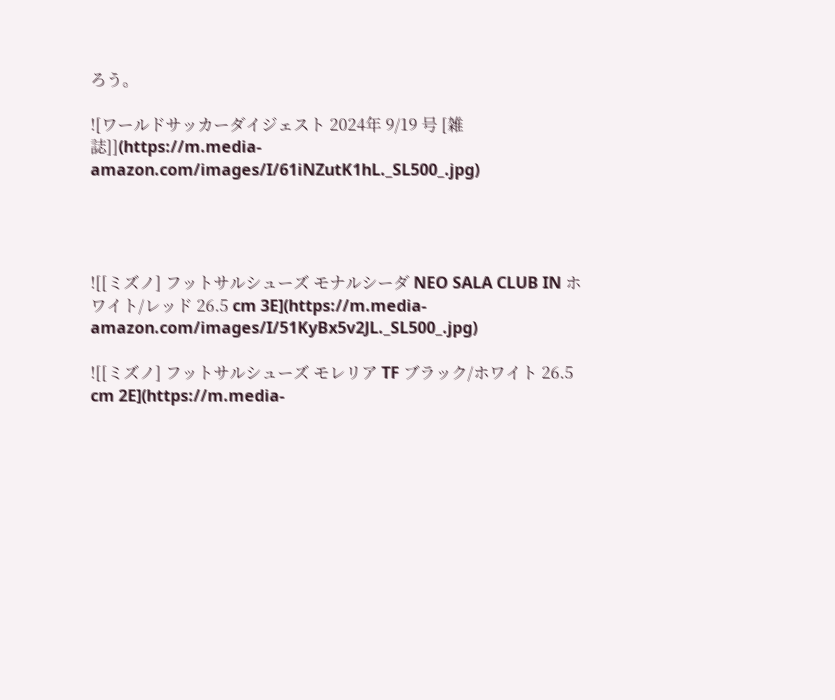ろう。

![ワールドサッカーダイジェスト 2024年 9/19 号 [雑誌]](https://m.media-amazon.com/images/I/61iNZutK1hL._SL500_.jpg)




![[ミズノ] フットサルシューズ モナルシーダ NEO SALA CLUB IN ホワイト/レッド 26.5 cm 3E](https://m.media-amazon.com/images/I/51KyBx5v2JL._SL500_.jpg)

![[ミズノ] フットサルシューズ モレリア TF ブラック/ホワイト 26.5 cm 2E](https://m.media-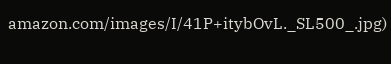amazon.com/images/I/41P+itybOvL._SL500_.jpg)